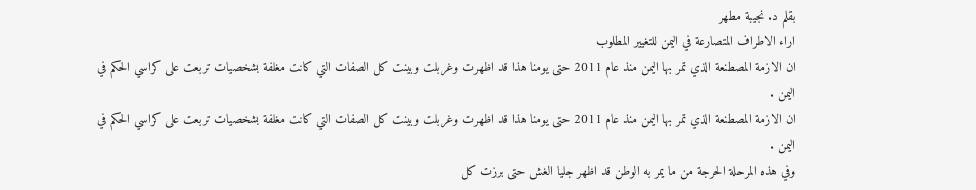بقلم د. نجيبة مطهر
اراء الاطراف المتصارعة في اليمن للتغيير المطلوب
ان الازمة المصطنعة الذي تمر بها اليمن منذ عام 2011 حتى يومنا هذا قد اظهرت وغربلت وبينت كل الصفات التي كانت مغلفة بشخصيات تربعت على كراسي الحكم في اليمن .
ان الازمة المصطنعة الذي تمر بها اليمن منذ عام 2011 حتى يومنا هذا قد اظهرت وغربلت وبينت كل الصفات التي كانت مغلفة بشخصيات تربعت على كراسي الحكم في اليمن .
وفي هذه المرحلة الحرجة من ما يمر به الوطن قد اظهر جليا الغش حتى برزت كل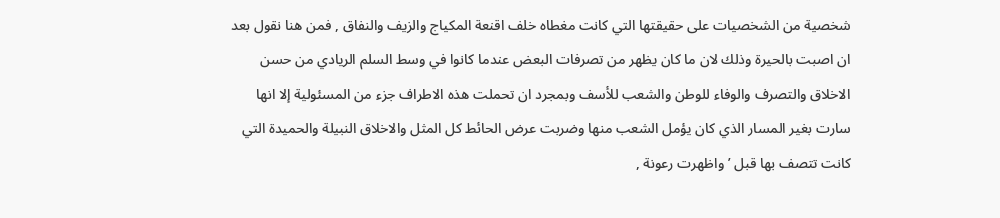شخصية من الشخصيات على حقيقتها التي كانت مغطاه خلف اقنعة المكياج والزيف والنفاق , فمن هنا نقول بعد ان اصبت بالحيرة وذلك لان ما كان يظهر من تصرفات البعض عندما كانوا في وسط السلم الريادي من حسن الاخلاق والتصرف والوفاء للوطن والشعب للأسف وبمجرد ان تحملت هذه الاطراف جزء من المسئولية إلا انها سارت بغير المسار الذي كان يؤمل الشعب منها وضربت عرض الحائط كل المثل والاخلاق النبيلة والحميدة التي كانت تتصف بها قبل ’ واظهرت رعونة ,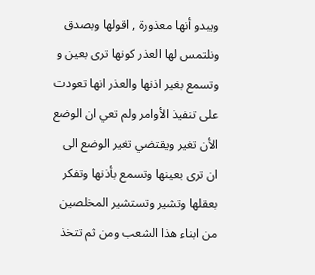ويبدو أنها معذورة , اقولها وبصدق ونلتمس لها العذر كونها ترى بعين و وتسمع بغير اذنها والعذر انها تعودت على تنفيذ الأوامر ولم تعي ان الوضع الأن تغير ويقتضي تغير الوضع الى ان ترى بعينها وتسمع بأذنها وتفكر بعقلها وتشير وتستشير المخلصين من ابناء هذا الشعب ومن ثم تتخذ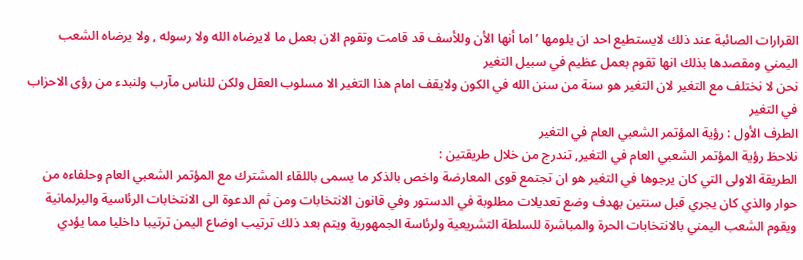القرارات الصائبة عند ذلك لايستطيع احد ان يلومها ’ اما أنها الأن وللأسف قد قامت وتقوم الان بعمل ما لايرضاه الله ولا رسوله , ولا يرضاه الشعب اليمني ومقصدها بذلك انها تقوم بعمل عظيم في سبيل التغير
نحن لا نختلف مع التغير لان التغير هو سنة من سنن الله في الكون ولايقف امام هذا التغير الا مسلوب العقل ولكن للناس مآرب ولنبدء من رؤى الاحزاب في التغير
الطرف الأول : رؤية المؤتمر الشعبي العام في التغير
نلاحظ رؤية المؤتمر الشعبي العام في التغير, تندرج من خلال طريقتين :
الطريقة الاولى التي كان يرجوها في التغير هو ان تجتمع قوى المعارضة واخص بالذكر ما يسمى باللقاء المشترك مع المؤتمر الشعبي العام وحلفاءه من حوار والذي كان يجري قبل سنتين بهدف وضع تعديلات مطلوبة في الدستور وفي قانون الانتخابات ومن ثم الدعوة الى الانتخابات الرئاسية والبرلمانية ويقوم الشعب اليمني بالانتخابات الحرة والمباشرة للسلطة التشريعية ولرئاسة الجمهورية ويتم بعد ذلك ترتيب اوضاع اليمن ترتيبا داخليا مما يؤدي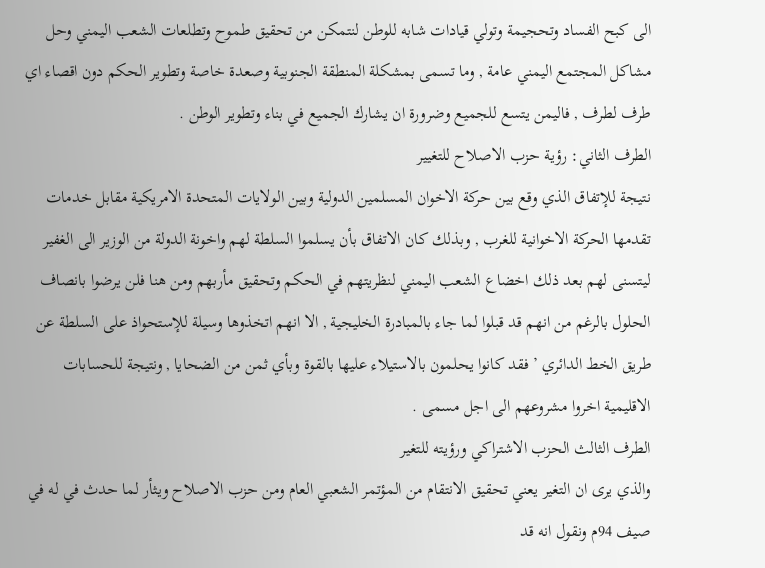الى كبح الفساد وتحجيمة وتولي قيادات شابه للوطن لنتمكن من تحقيق طموح وتطلعات الشعب اليمني وحل مشاكل المجتمع اليمني عامة , وما تسمى بمشكلة المنطقة الجنوبية وصعدة خاصة وتطوير الحكم دون اقصاء اي طرف لطرف , فاليمن يتسع للجميع وضرورة ان يشارك الجميع في بناء وتطوير الوطن .
الطرف الثاني: رؤية حزب الاصلاح للتغيير
نتيجة للإتفاق الذي وقع بين حركة الاخوان المسلمين الدولية وبين الولايات المتحدة الامريكية مقابل خدمات تقدمها الحركة الاخوانية للغرب , وبذلك كان الاتفاق بأن يسلموا السلطة لهم واخونة الدولة من الوزير الى الغفير ليتسنى لهم بعد ذلك اخضاع الشعب اليمني لنظريتهم في الحكم وتحقيق مأربهم ومن هنا فلن يرضوا بانصاف الحلول بالرغم من انهم قد قبلوا لما جاء بالمبادرة الخليجية , الا انهم اتخذوها وسيلة للإستحواذ على السلطة عن طريق الخط الدائري ’ فقد كانوا يحلمون بالاستيلاء عليها بالقوة وبأي ثمن من الضحايا , ونتيجة للحسابات الاقليمية اخروا مشروعهم الى اجل مسمى .
الطرف الثالث الحزب الاشتراكي ورؤيته للتغير
والذي يرى ان التغير يعني تحقيق الانتقام من المؤتمر الشعبي العام ومن حزب الاصلاح ويثأر لما حدث في له في صيف 94م ونقول انه قد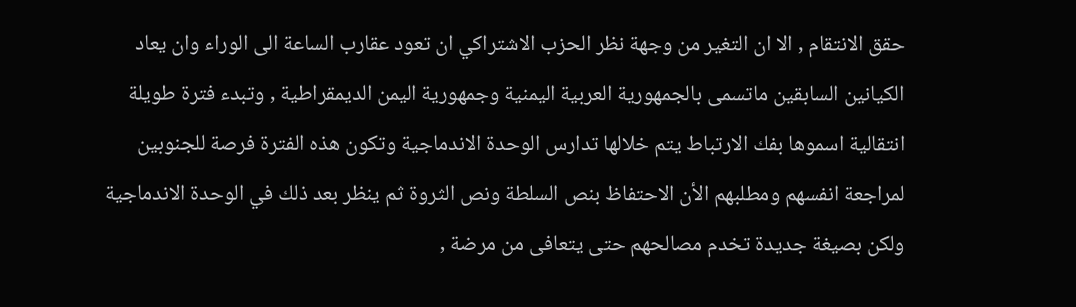حقق الانتقام , الا ان التغير من وجهة نظر الحزب الاشتراكي ان تعود عقارب الساعة الى الوراء وان يعاد الكيانين السابقين ماتسمى بالجمهورية العربية اليمنية وجمهورية اليمن الديمقراطية , وتبدء فترة طويلة انتقالية اسموها بفك الارتباط يتم خلالها تدارس الوحدة الاندماجية وتكون هذه الفترة فرصة للجنوبين لمراجعة انفسهم ومطلبهم الأن الاحتفاظ بنص السلطة ونص الثروة ثم ينظر بعد ذلك في الوحدة الاندماجية ولكن بصيغة جديدة تخدم مصالحهم حتى يتعافى من مرضة ,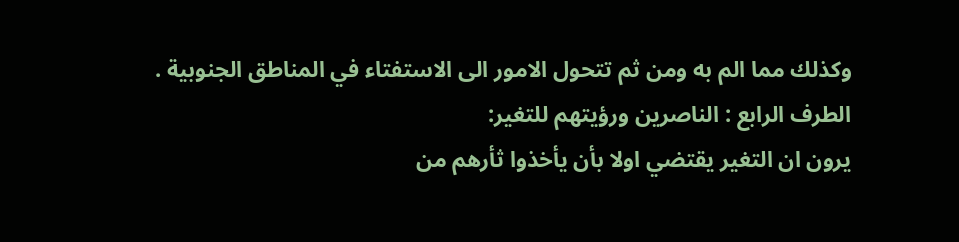وكذلك مما الم به ومن ثم تتحول الامور الى الاستفتاء في المناطق الجنوبية .
الطرف الرابع : الناصرين ورؤيتهم للتغير:
يرون ان التغير يقتضي اولا بأن يأخذوا ثأرهم من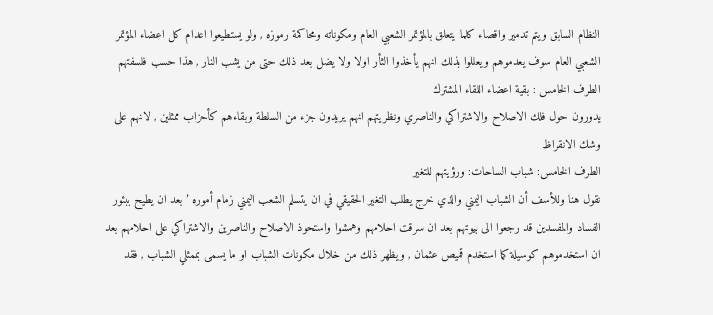النظام السابق ويتم تدمير واقصاء كلما يتعلق بالمؤتمر الشعبي العام ومكوناته ومحاكمة رموزه , ولو يستطيعوا اعدام كل اعضاء المؤتمر الشعبي العام سوف يعدموهم ويعللوا بذلك انهم يأخذوا الثأر اولا ولا يضل بعد ذلك حتى من يشب النار , هذا حسب فلسفتهم
الطرف الخامس : بقية اعضاء اللقاء المشترك
يدورون حول فلك الاصلاح والاشتراكي والناصري ونظريتهم انهم يريدون جزء من السلطة وبقاءهم كأحزاب ممثلين , لانهم على وشك الانقراظ
الطرف الخامس: شباب الساحات: ورؤيتهم للتغير
نقول هنا وللأسف أن الشباب اليمني والذي خرج يطلب التغير الحقيقي في ان يتسلم الشعب اليمني زمام أموره ’ بعد ان يطيح ببئور الفساد والمفسدين قد رجعوا الى بيوتهم بعد ان سرقت احلامهم وهمشوا واستحوذ الاصلاح والناصرين والاشتراكي على احلامهم بعد ان استخدموهم كوسيلة كما استخدم قميص عثمان , ويظهر ذلك من خلال مكونات الشباب او ما يسمى بممثلي الشباب , فقد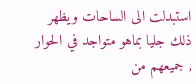استبدلت الى الساحات ويظهر ذلك جليا بماهو متواجد في الحوار , جميعهم من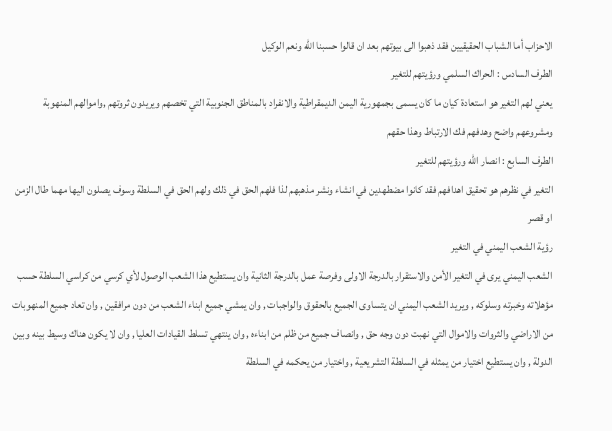الاحزاب أما الشباب الحقيقيين فقد ذهبوا الى بيوتهم بعد ان قالوا حسبنا الله ونعم الوكيل
الطرف السادس : الحراك السلمي ورؤيتهم للتغير
يعني لهم التغير هو استعادة كيان ما كان يسمى بجمهورية اليمن الديمقراطية والانفراد بالمناطق الجنوبية التي تخصهم ويريدون ثروتهم ,واموالهم المنهوبة ومشروعهم واضح وهدفهم فك الارتباط وهذا حقهم
الطرف السابع : انصار الله ورؤيتهم للتغير
التغير في نظرهم هو تحقيق اهدافهم فقد كانوا مضطهدين في انشاء ونشر مذهبهم لذا فلهم الحق في ذلك ولهم الحق في السلطة وسوف يصلون اليها مهما طال الزمن او قصر
رؤية الشعب اليمني في التغير
الشعب اليمني يرى في التغير الأمن والاستقرار بالدرجة الاولى وفرصة عمل بالدرجة الثانية وان يستطيع هذا الشعب الوصول لأي كرسي من كراسي السلطة حسب مؤهلاته وخبرته وسلوكه , ويريد الشعب اليمني ان يتساوى الجميع بالحقوق والواجبات , وان يمشي جميع ابناء الشعب من دون مرافقين , وان تعاد جميع المنهوبات من الاراضي والثروات والاموال التي نهبت دون وجه حق , وانصاف جميع من ظلم من ابناءه , وان ينتهي تسلط القيادات العليا , وان لا يكون هناك وسيط بينه وبين الدولة , وان يستطيع اختيار من يمثله في السلطة التشريعية , واختيار من يحكمه في السلطة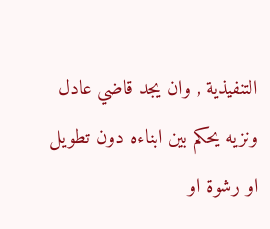التنفيذية , وان يجد قاضي عادل ونزيه يحكم بين ابناءه دون تطويل او رشوة او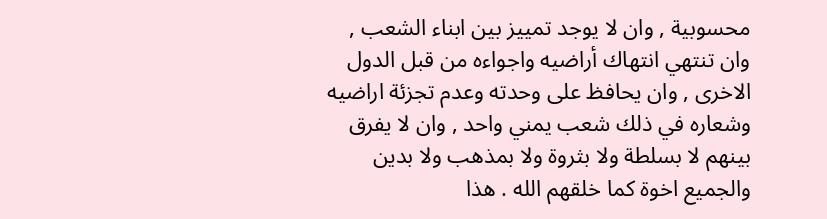محسوبية , وان لا يوجد تمييز بين ابناء الشعب , وان تنتهي انتهاك أراضيه واجواءه من قبل الدول الاخرى , وان يحافظ على وحدته وعدم تجزئة اراضيه وشعاره في ذلك شعب يمني واحد , وان لا يفرق بينهم لا بسلطة ولا بثروة ولا بمذهب ولا بدين والجميع اخوة كما خلقهم الله . هذا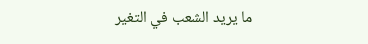ما يريد الشعب في التغير